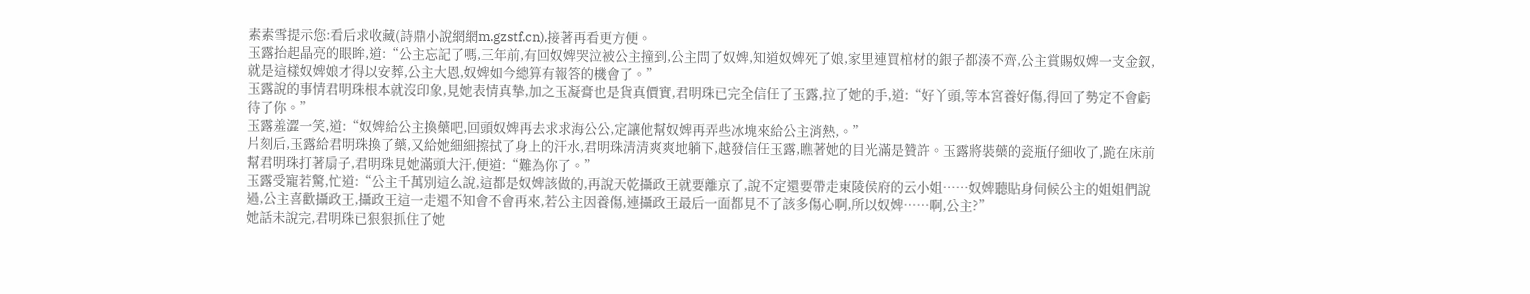素素雪提示您:看后求收藏(詩鼎小說網網m.gzstf.cn),接著再看更方便。
玉露抬起晶亮的眼眸,道:“公主忘記了嗎,三年前,有回奴婢哭泣被公主撞到,公主問了奴婢,知道奴婢死了娘,家里連買棺材的銀子都湊不齊,公主賞賜奴婢一支金釵,就是這樣奴婢娘才得以安葬,公主大恩,奴婢如今總算有報答的機會了。”
玉露說的事情君明珠根本就沒印象,見她表情真摯,加之玉凝膏也是貨真價實,君明珠已完全信任了玉露,拉了她的手,道:“好丫頭,等本宮養好傷,得回了勢定不會虧待了你。”
玉露羞澀一笑,道:“奴婢給公主換藥吧,回頭奴婢再去求求海公公,定讓他幫奴婢再弄些冰塊來給公主消熱,。”
片刻后,玉露給君明珠換了藥,又給她細細擦拭了身上的汗水,君明珠清清爽爽地躺下,越發信任玉露,瞧著她的目光滿是贊許。玉露將裝藥的瓷瓶仔細收了,跪在床前幫君明珠打著扇子,君明珠見她滿頭大汗,便道:“難為你了。”
玉露受寵若驚,忙道:“公主千萬別這么說,這都是奴婢該做的,再說天乾攝政王就要離京了,說不定還要帶走東陵侯府的云小姐……奴婢聽貼身伺候公主的姐姐們說過,公主喜歡攝政王,攝政王這一走還不知會不會再來,若公主因養傷,連攝政王最后一面都見不了該多傷心啊,所以奴婢……啊,公主?”
她話未說完,君明珠已狠狠抓住了她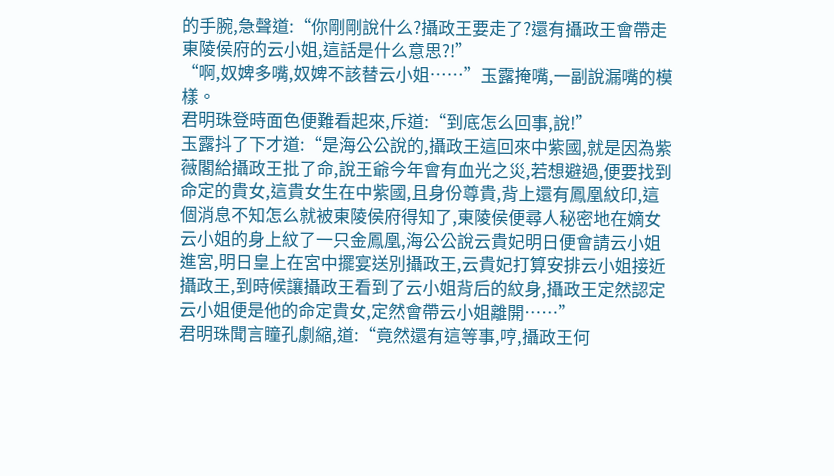的手腕,急聲道:“你剛剛說什么?攝政王要走了?還有攝政王會帶走東陵侯府的云小姐,這話是什么意思?!”
“啊,奴婢多嘴,奴婢不該替云小姐……”玉露掩嘴,一副說漏嘴的模樣。
君明珠登時面色便難看起來,斥道:“到底怎么回事,說!”
玉露抖了下才道:“是海公公說的,攝政王這回來中紫國,就是因為紫薇閣給攝政王批了命,說王爺今年會有血光之災,若想避過,便要找到命定的貴女,這貴女生在中紫國,且身份尊貴,背上還有鳳凰紋印,這個消息不知怎么就被東陵侯府得知了,東陵侯便尋人秘密地在嫡女云小姐的身上紋了一只金鳳凰,海公公說云貴妃明日便會請云小姐進宮,明日皇上在宮中擺宴送別攝政王,云貴妃打算安排云小姐接近攝政王,到時候讓攝政王看到了云小姐背后的紋身,攝政王定然認定云小姐便是他的命定貴女,定然會帶云小姐離開……”
君明珠聞言瞳孔劇縮,道:“竟然還有這等事,哼,攝政王何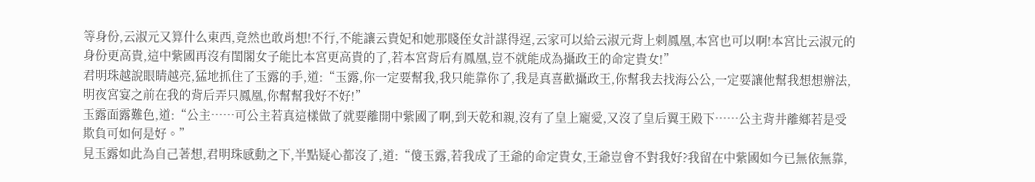等身份,云淑元又算什么東西,竟然也敢肖想!不行,不能讓云貴妃和她那賤侄女計謀得逞,云家可以給云淑元背上刺鳳凰,本宮也可以啊!本宮比云淑元的身份更高貴,這中紫國再沒有閨閣女子能比本宮更高貴的了,若本宮背后有鳳凰,豈不就能成為攝政王的命定貴女!”
君明珠越說眼睛越亮,猛地抓住了玉露的手,道:“玉露,你一定要幫我,我只能靠你了,我是真喜歡攝政王,你幫我去找海公公,一定要讓他幫我想想辦法,明夜宮宴之前在我的背后弄只鳳凰,你幫幫我好不好!”
玉露面露難色,道:“公主……可公主若真這樣做了就要離開中紫國了啊,到天乾和親,沒有了皇上寵愛,又沒了皇后翼王殿下……公主背井離鄉若是受欺負可如何是好。”
見玉露如此為自己著想,君明珠感動之下,半點疑心都沒了,道:“傻玉露,若我成了王爺的命定貴女,王爺豈會不對我好?我留在中紫國如今已無依無靠,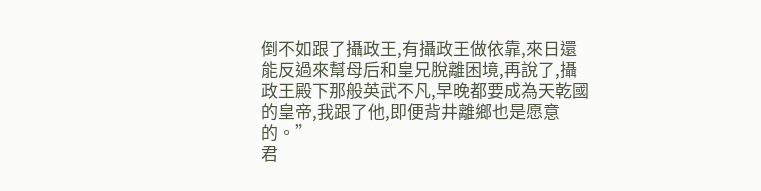倒不如跟了攝政王,有攝政王做依靠,來日還能反過來幫母后和皇兄脫離困境,再說了,攝政王殿下那般英武不凡,早晚都要成為天乾國的皇帝,我跟了他,即便背井離鄉也是愿意的。”
君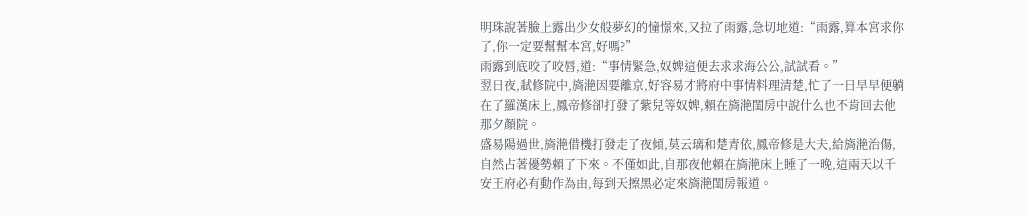明珠說著臉上露出少女般夢幻的憧憬來,又拉了雨露,急切地道:“雨露,算本宮求你了,你一定要幫幫本宮,好嗎?”
雨露到底咬了咬唇,道:“事情緊急,奴婢這便去求求海公公,試試看。”
翌日夜,弒修院中,旖滟因要離京,好容易才將府中事情料理清楚,忙了一日早早便躺在了羅漢床上,鳳帝修卻打發了紫兒等奴婢,賴在旖滟閨房中說什么也不肯回去他那夕顏院。
盛易陽過世,旖滟借機打發走了夜傾,莫云璃和楚青依,鳳帝修是大夫,給旖滟治傷,自然占著優勢賴了下來。不僅如此,自那夜他賴在旖滟床上睡了一晚,這兩天以千安王府必有動作為由,每到天擦黑必定來旖滟閨房報道。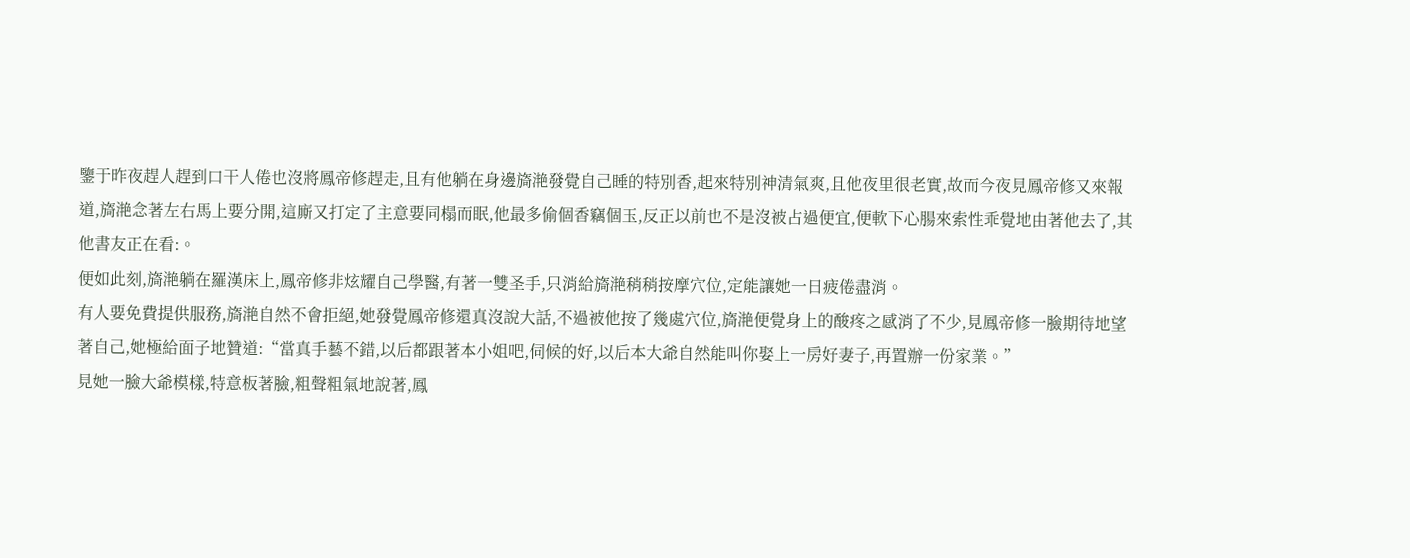鑒于昨夜趕人趕到口干人倦也沒將鳳帝修趕走,且有他躺在身邊旖滟發覺自己睡的特別香,起來特別神清氣爽,且他夜里很老實,故而今夜見鳳帝修又來報道,旖滟念著左右馬上要分開,這廝又打定了主意要同榻而眠,他最多偷個香竊個玉,反正以前也不是沒被占過便宜,便軟下心腸來索性乖覺地由著他去了,其他書友正在看:。
便如此刻,旖滟躺在羅漢床上,鳳帝修非炫耀自己學醫,有著一雙圣手,只消給旖滟稍稍按摩穴位,定能讓她一日疲倦盡消。
有人要免費提供服務,旖滟自然不會拒絕,她發覺鳳帝修還真沒說大話,不過被他按了幾處穴位,旖滟便覺身上的酸疼之感消了不少,見鳳帝修一臉期待地望著自己,她極給面子地贊道:“當真手藝不錯,以后都跟著本小姐吧,伺候的好,以后本大爺自然能叫你娶上一房好妻子,再置辦一份家業。”
見她一臉大爺模樣,特意板著臉,粗聲粗氣地說著,鳳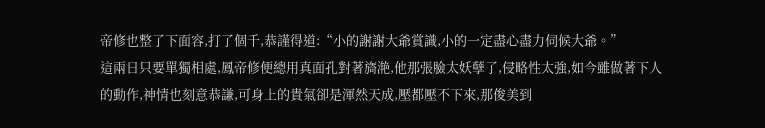帝修也整了下面容,打了個千,恭謹得道:“小的謝謝大爺賞識,小的一定盡心盡力伺候大爺。”
這兩日只要單獨相處,鳳帝修便總用真面孔對著旖滟,他那張臉太妖孽了,侵略性太強,如今雖做著下人的動作,神情也刻意恭謙,可身上的貴氣卻是渾然天成,壓都壓不下來,那俊美到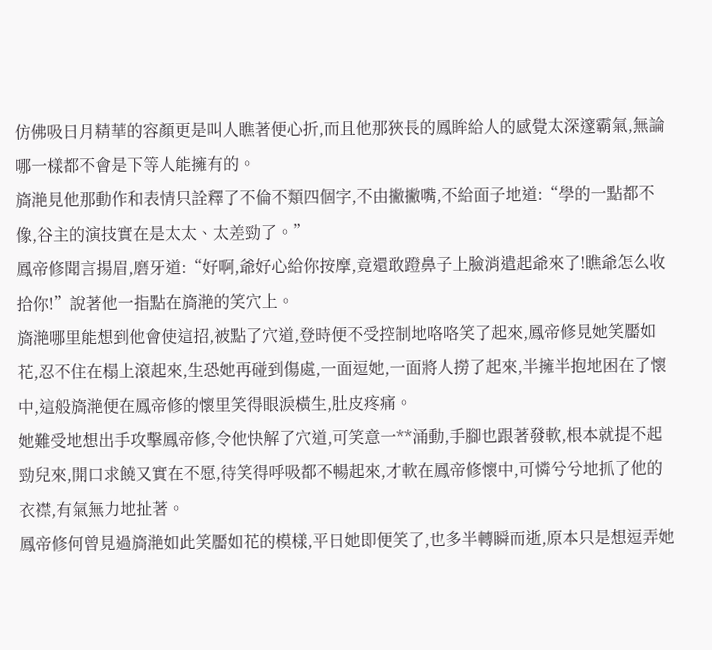仿佛吸日月精華的容顏更是叫人瞧著便心折,而且他那狹長的鳳眸給人的感覺太深邃霸氣,無論哪一樣都不會是下等人能擁有的。
旖滟見他那動作和表情只詮釋了不倫不類四個字,不由撇撇嘴,不給面子地道:“學的一點都不像,谷主的演技實在是太太、太差勁了。”
鳳帝修聞言揚眉,磨牙道:“好啊,爺好心給你按摩,竟還敢蹬鼻子上臉消遣起爺來了!瞧爺怎么收拾你!”說著他一指點在旖滟的笑穴上。
旖滟哪里能想到他會使這招,被點了穴道,登時便不受控制地咯咯笑了起來,鳳帝修見她笑靨如花,忍不住在榻上滾起來,生恐她再碰到傷處,一面逗她,一面將人撈了起來,半擁半抱地困在了懷中,這般旖滟便在鳳帝修的懷里笑得眼淚橫生,肚皮疼痛。
她難受地想出手攻擊鳳帝修,令他快解了穴道,可笑意一**涌動,手腳也跟著發軟,根本就提不起勁兒來,開口求饒又實在不愿,待笑得呼吸都不暢起來,才軟在鳳帝修懷中,可憐兮兮地抓了他的衣襟,有氣無力地扯著。
鳳帝修何曾見過旖滟如此笑靨如花的模樣,平日她即便笑了,也多半轉瞬而逝,原本只是想逗弄她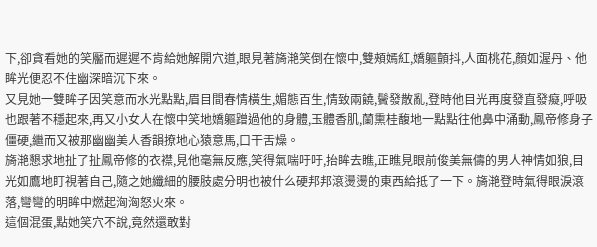下,卻貪看她的笑靨而遲遲不肯給她解開穴道,眼見著旖滟笑倒在懷中,雙頰嫣紅,嬌軀顫抖,人面桃花,顏如渥丹、他眸光便忍不住幽深暗沉下來。
又見她一雙眸子因笑意而水光點點,眉目間春情橫生,媚態百生,情致兩饒,鬢發散亂,登時他目光再度發直發癡,呼吸也跟著不穩起來,再又小女人在懷中笑地嬌軀蹭過他的身體,玉體香肌,蘭熏桂馥地一點點往他鼻中涌動,鳳帝修身子僵硬,繼而又被那幽幽美人香韻撩地心猿意馬,口干舌燥。
旖滟懇求地扯了扯鳳帝修的衣襟,見他毫無反應,笑得氣喘吁吁,抬眸去瞧,正瞧見眼前俊美無儔的男人神情如狼,目光如鷹地盯視著自己,隨之她纖細的腰肢處分明也被什么硬邦邦滾燙燙的東西給抵了一下。旖滟登時氣得眼淚滾落,彎彎的明眸中燃起洶洶怒火來。
這個混蛋,點她笑穴不說,竟然還敢對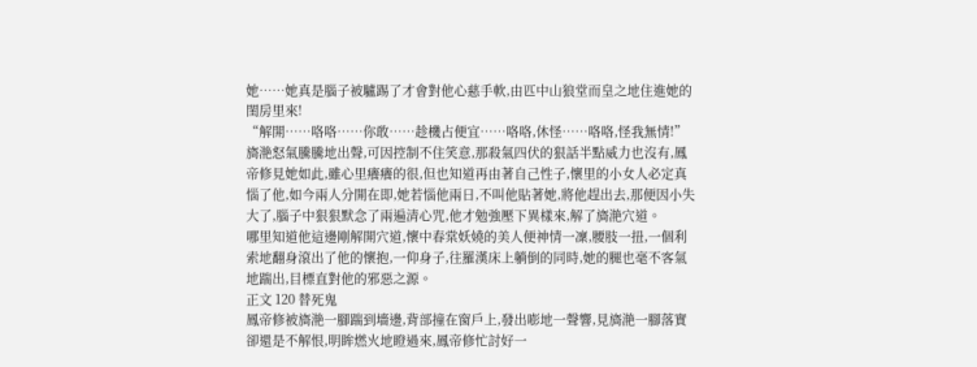她……她真是腦子被驢踢了才會對他心慈手軟,由匹中山狼堂而皇之地住進她的閨房里來!
“解開……咯咯……你敢……趁機占便宜……咯咯,休怪……咯咯,怪我無情!”
旖滟怒氣騰騰地出聲,可因控制不住笑意,那殺氣四伏的狠話半點威力也沒有,鳳帝修見她如此,雖心里癢癢的很,但也知道再由著自己性子,懷里的小女人必定真惱了他,如今兩人分開在即,她若惱他兩日,不叫他貼著她,將他趕出去,那便因小失大了,腦子中狠狠默念了兩遍清心咒,他才勉強壓下異樣來,解了旖滟穴道。
哪里知道他這邊剛解開穴道,懷中春棠妖嬈的美人便神情一凜,腰肢一扭,一個利索地翻身滾出了他的懷抱,一仰身子,往羅漢床上躺倒的同時,她的腿也毫不客氣地踹出,目標直對他的邪惡之源。
正文 120 替死鬼
鳳帝修被旖滟一腳踹到墻邊,背部撞在窗戶上,發出嘭地一聲響,見旖滟一腳落實卻還是不解恨,明眸燃火地瞪過來,鳳帝修忙討好一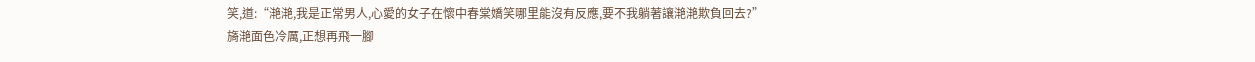笑,道:“滟滟,我是正常男人,心愛的女子在懷中春棠嬌笑哪里能沒有反應,要不我躺著讓滟滟欺負回去?”
旖滟面色冷厲,正想再飛一腳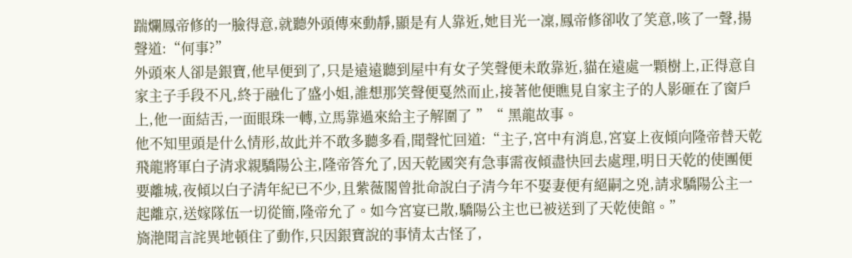踹爛鳳帝修的一臉得意,就聽外頭傳來動靜,顯是有人靠近,她目光一凜,鳳帝修卻收了笑意,咳了一聲,揚聲道:“何事?”
外頭來人卻是銀寶,他早便到了,只是遠遠聽到屋中有女子笑聲便未敢靠近,貓在遠處一顆樹上,正得意自家主子手段不凡,終于融化了盛小姐,誰想那笑聲便戛然而止,接著他便瞧見自家主子的人影砸在了窗戶上,他一面結舌,一面眼珠一轉,立馬靠過來給主子解圍了 ”“ 黑龍故事。
他不知里頭是什么情形,故此并不敢多聽多看,聞聲忙回道:“主子,宮中有消息,宮宴上夜傾向隆帝替天乾飛龍將軍白子清求親驕陽公主,隆帝答允了,因天乾國突有急事需夜傾盡快回去處理,明日天乾的使團便要離城,夜傾以白子清年紀已不少,且紫薇閣曾批命說白子清今年不娶妻便有絕嗣之兇,請求驕陽公主一起離京,送嫁隊伍一切從簡,隆帝允了。如今宮宴已散,驕陽公主也已被送到了天乾使館。”
旖滟聞言詫異地頓住了動作,只因銀寶說的事情太古怪了,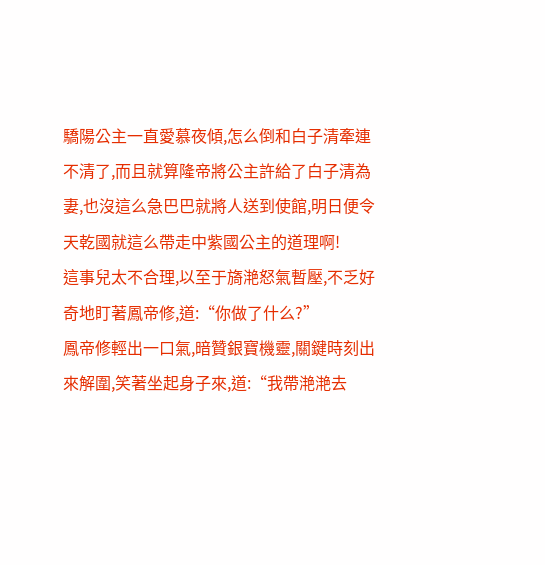驕陽公主一直愛慕夜傾,怎么倒和白子清牽連不清了,而且就算隆帝將公主許給了白子清為妻,也沒這么急巴巴就將人送到使館,明日便令天乾國就這么帶走中紫國公主的道理啊!
這事兒太不合理,以至于旖滟怒氣暫壓,不乏好奇地盯著鳳帝修,道:“你做了什么?”
鳳帝修輕出一口氣,暗贊銀寶機靈,關鍵時刻出來解圍,笑著坐起身子來,道:“我帶滟滟去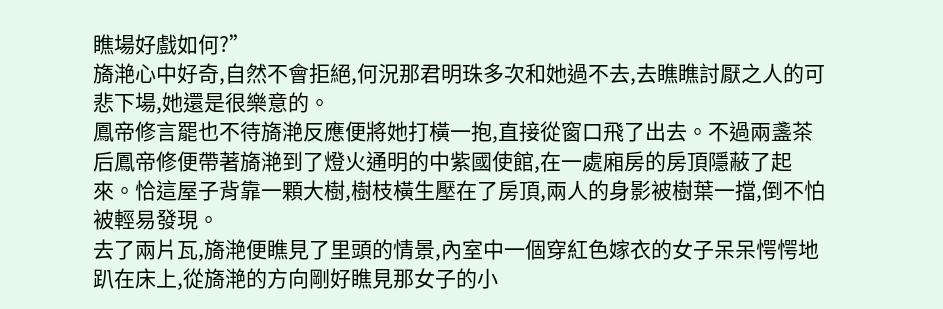瞧場好戲如何?”
旖滟心中好奇,自然不會拒絕,何況那君明珠多次和她過不去,去瞧瞧討厭之人的可悲下場,她還是很樂意的。
鳳帝修言罷也不待旖滟反應便將她打橫一抱,直接從窗口飛了出去。不過兩盞茶后鳳帝修便帶著旖滟到了燈火通明的中紫國使館,在一處廂房的房頂隱蔽了起來。恰這屋子背靠一顆大樹,樹枝橫生壓在了房頂,兩人的身影被樹葉一擋,倒不怕被輕易發現。
去了兩片瓦,旖滟便瞧見了里頭的情景,內室中一個穿紅色嫁衣的女子呆呆愕愕地趴在床上,從旖滟的方向剛好瞧見那女子的小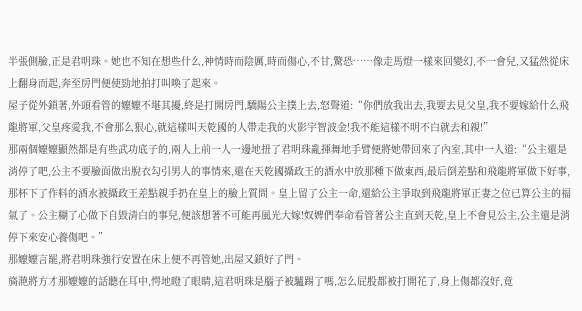半張側臉,正是君明珠。她也不知在想些什么,神情時而陰厲,時而傷心,不甘,驚恐……像走馬燈一樣來回變幻,不一會兒,又猛然從床上翻身而起,奔至房門便使勁地拍打叫喚了起來。
屋子從外鎖著,外頭看管的嬤嬤不堪其擾,終是打開房門,驕陽公主撲上去,怒聲道:“你們放我出去,我要去見父皇,我不要嫁給什么飛龍將軍,父皇疼愛我,不會那么狠心,就這樣叫天乾國的人帶走我的火影宇智波金!我不能這樣不明不白就去和親!”
那兩個嬤嬤顯然都是有些武功底子的,兩人上前一人一邊地扭了君明珠亂揮舞地手臂便將她帶回來了內室,其中一人道:“公主還是消停了吧,公主不要臉面做出脫衣勾引男人的事情來,還在天乾國攝政王的酒水中放那種下做東西,最后倒差點和飛龍將軍做下好事,那杯下了作料的酒水被攝政王差點親手扔在皇上的臉上質問。皇上留了公主一命,還給公主爭取到飛龍將軍正妻之位已算公主的福氣了。公主糊了心做下自毀清白的事兒,便該想著不可能再風光大嫁!奴婢們奉命看管著公主直到天乾,皇上不會見公主,公主還是消停下來安心養傷吧。”
那嬤嬤言罷,將君明珠強行安置在床上便不再管她,出屋又鎖好了門。
旖滟將方才那嬤嬤的話聽在耳中,愕地瞪了眼睛,這君明珠是腦子被驢踢了嗎,怎么屁股都被打開花了,身上傷都沒好,竟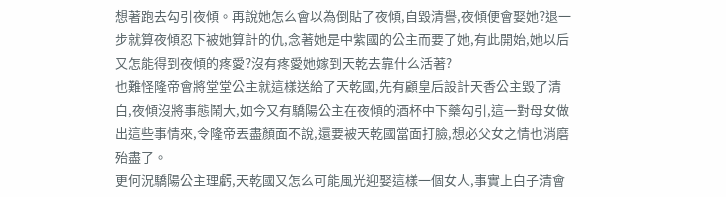想著跑去勾引夜傾。再說她怎么會以為倒貼了夜傾,自毀清譽,夜傾便會娶她?退一步就算夜傾忍下被她算計的仇,念著她是中紫國的公主而要了她,有此開始,她以后又怎能得到夜傾的疼愛?沒有疼愛她嫁到天乾去靠什么活著?
也難怪隆帝會將堂堂公主就這樣送給了天乾國,先有顧皇后設計天香公主毀了清白,夜傾沒將事態鬧大,如今又有驕陽公主在夜傾的酒杯中下藥勾引,這一對母女做出這些事情來,令隆帝丟盡顏面不說,還要被天乾國當面打臉,想必父女之情也消磨殆盡了。
更何況驕陽公主理虧,天乾國又怎么可能風光迎娶這樣一個女人,事實上白子清會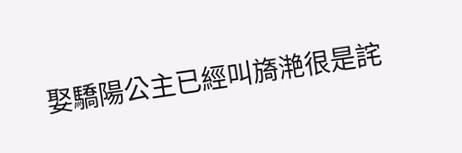娶驕陽公主已經叫旖滟很是詫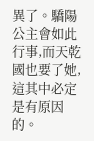異了。驕陽公主會如此行事,而天乾國也要了她,這其中必定是有原因的。